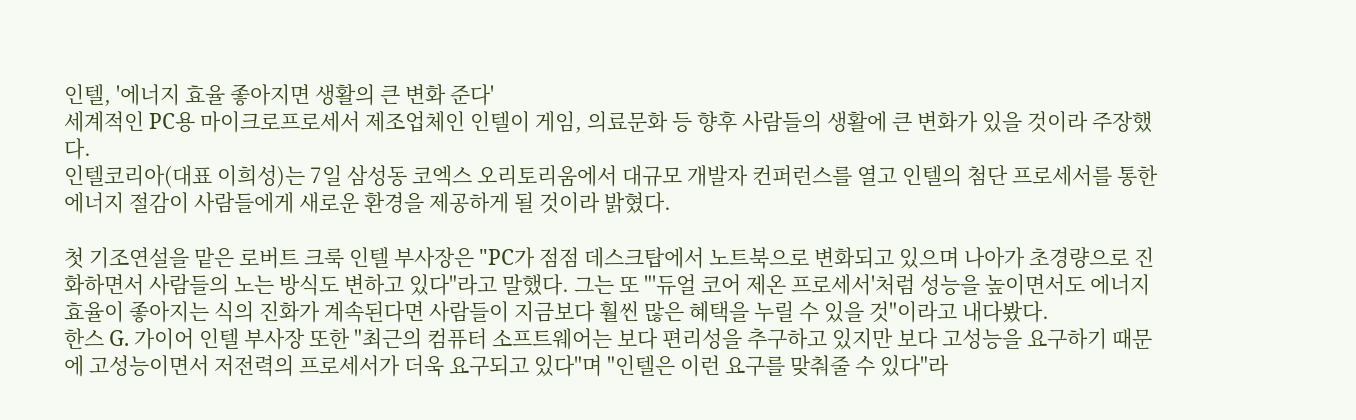인텔, '에너지 효율 좋아지면 생활의 큰 변화 준다'
세계적인 PC용 마이크로프로세서 제조업체인 인텔이 게임, 의료문화 등 향후 사람들의 생활에 큰 변화가 있을 것이라 주장했다.
인텔코리아(대표 이희성)는 7일 삼성동 코엑스 오리토리움에서 대규모 개발자 컨퍼런스를 열고 인텔의 첨단 프로세서를 통한 에너지 절감이 사람들에게 새로운 환경을 제공하게 될 것이라 밝혔다.

첫 기조연설을 맡은 로버트 크룩 인텔 부사장은 "PC가 점점 데스크탑에서 노트북으로 변화되고 있으며 나아가 초경량으로 진화하면서 사람들의 노는 방식도 변하고 있다"라고 말했다. 그는 또 "'듀얼 코어 제온 프로세서'처럼 성능을 높이면서도 에너지 효율이 좋아지는 식의 진화가 계속된다면 사람들이 지금보다 훨씬 많은 혜택을 누릴 수 있을 것"이라고 내다봤다.
한스 G. 가이어 인텔 부사장 또한 "최근의 컴퓨터 소프트웨어는 보다 편리성을 추구하고 있지만 보다 고성능을 요구하기 때문에 고성능이면서 저전력의 프로세서가 더욱 요구되고 있다"며 "인텔은 이런 요구를 맞춰줄 수 있다"라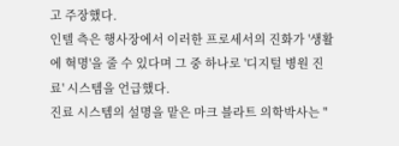고 주장했다.
인텔 측은 행사장에서 이러한 프로세서의 진화가 '생활에 혁명'을 줄 수 있다며 그 중 하나로 '디지털 병원 진료' 시스템을 언급했다.
진료 시스템의 설명을 맡은 마크 블라트 의학박사는 "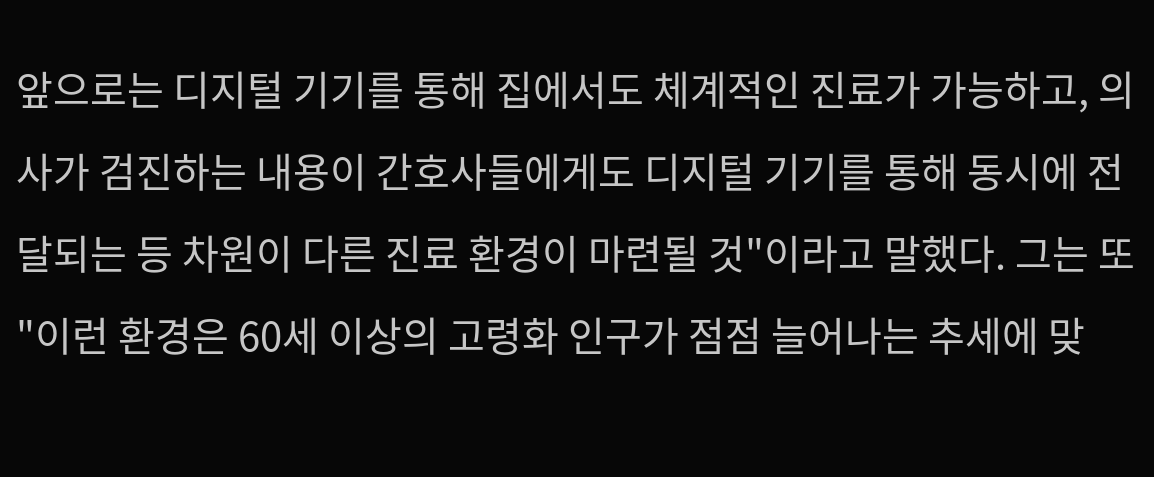앞으로는 디지털 기기를 통해 집에서도 체계적인 진료가 가능하고, 의사가 검진하는 내용이 간호사들에게도 디지털 기기를 통해 동시에 전달되는 등 차원이 다른 진료 환경이 마련될 것"이라고 말했다. 그는 또 "이런 환경은 60세 이상의 고령화 인구가 점점 늘어나는 추세에 맞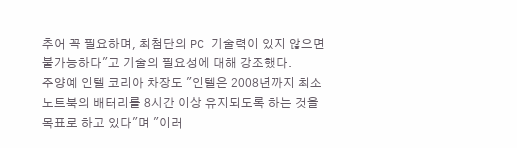추어 꼭 필요하며, 최첨단의 PC 기술력이 있지 않으면 불가능하다"고 기술의 필요성에 대해 강조했다.
주양예 인텔 코리아 차장도 "인텔은 2008년까지 최소 노트북의 배터리를 8시간 이상 유지되도록 하는 것을 목표로 하고 있다"며 "이러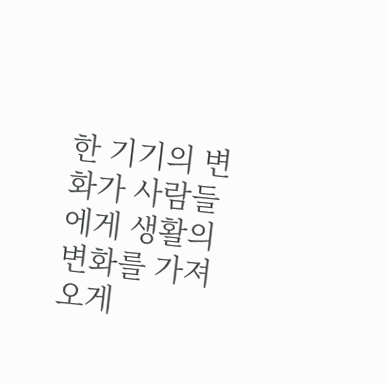한 기기의 변화가 사람들에게 생활의 변화를 가져오게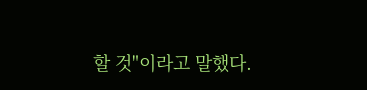할 것"이라고 말했다.